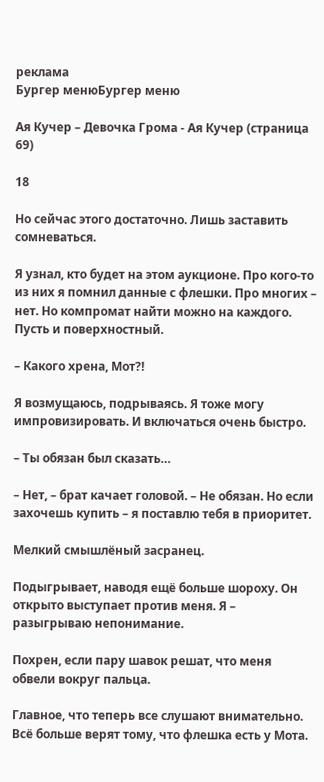реклама
Бургер менюБургер меню

Ая Кучер – Девочка Грома - Ая Кучер (страница 69)

18

Но сейчас этого достаточно. Лишь заставить сомневаться.

Я узнал, кто будет на этом аукционе. Про кого-то из них я помнил данные с флешки. Про многих – нет. Но компромат найти можно на каждого. Пусть и поверхностный.

– Какого хрена, Мот?!

Я возмущаюсь, подрываясь. Я тоже могу импровизировать. И включаться очень быстро.

– Ты обязан был сказать…

– Нет, – брат качает головой. – Не обязан. Но если захочешь купить – я поставлю тебя в приоритет.

Мелкий смышлёный засранец.

Подыгрывает, наводя ещё больше шороху. Он открыто выступает против меня. Я – разыгрываю непонимание.

Похрен, если пару шавок решат, что меня обвели вокруг пальца.

Главное, что теперь все слушают внимательно. Всё больше верят тому, что флешка есть у Мота.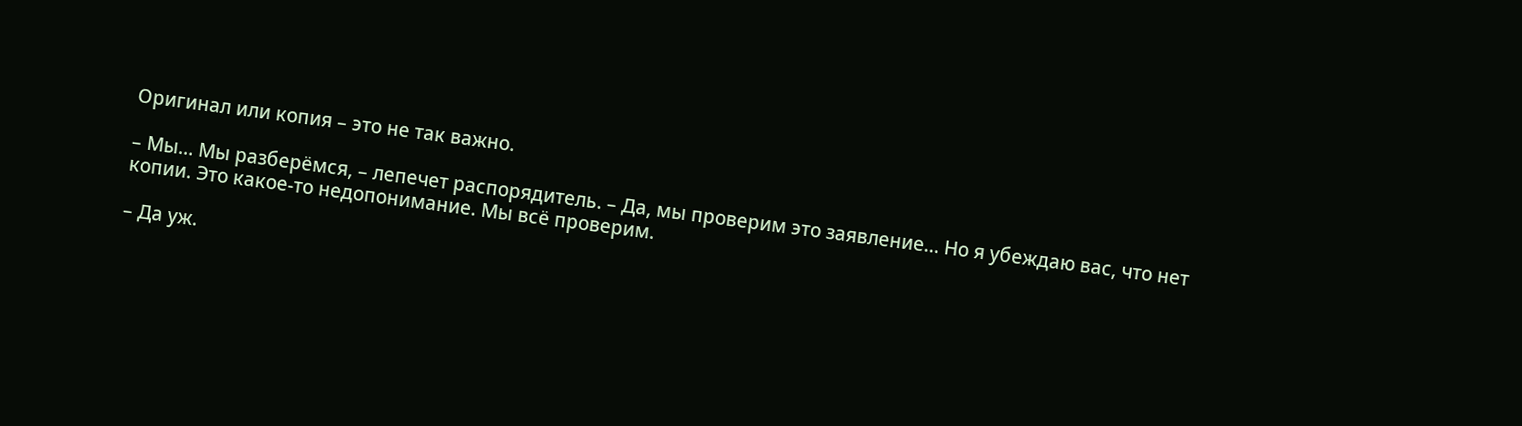Оригинал или копия – это не так важно.

– Мы… Мы разберёмся, – лепечет распорядитель. – Да, мы проверим это заявление… Но я убеждаю вас, что нет копии. Это какое-то недопонимание. Мы всё проверим.

– Да уж.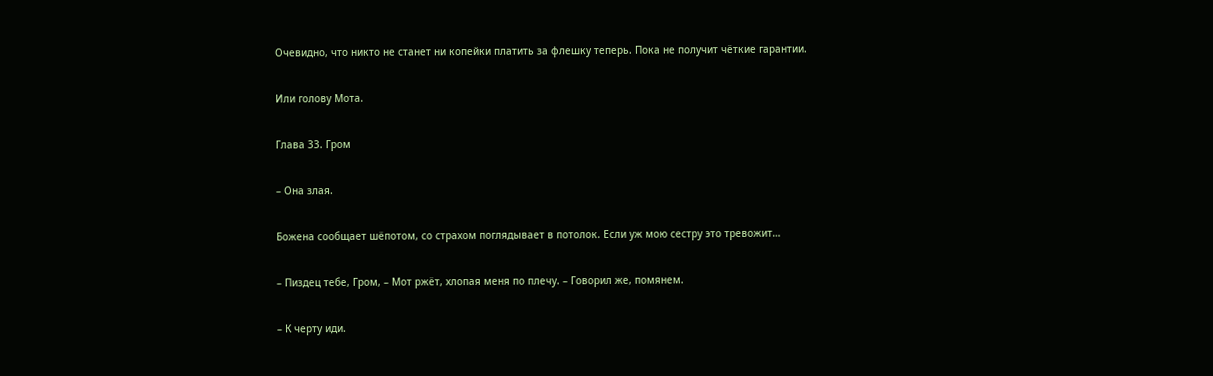Очевидно, что никто не станет ни копейки платить за флешку теперь. Пока не получит чёткие гарантии.

Или голову Мота.

Глава 33. Гром

– Она злая.

Божена сообщает шёпотом, со страхом поглядывает в потолок. Если уж мою сестру это тревожит…

– Пиздец тебе, Гром, – Мот ржёт, хлопая меня по плечу. – Говорил же, помянем.

– К черту иди.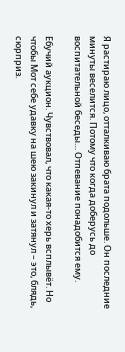Я растираю лицо, отталкиваю брата подольше. Он последние минуты веселится. Потому что когда доберусь до воспитательной беседы… Отпевание понадобится ему.

Ебучий аукцион. Чувствовал, что какая-то херь всплывёт. Но чтобы Мот себе удавку на шею закинул и затянул – это, блядь, сюрприз.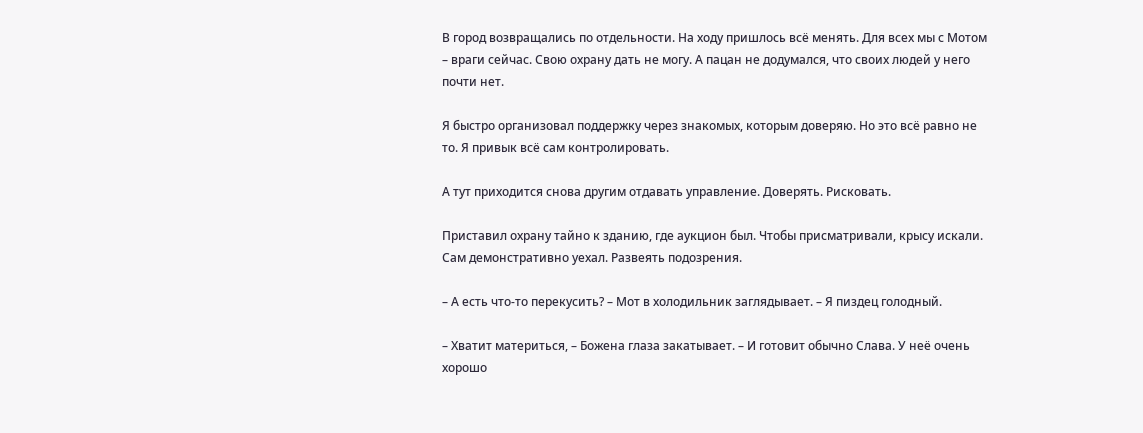В город возвращались по отдельности. На ходу пришлось всё менять. Для всех мы с Мотом – враги сейчас. Свою охрану дать не могу. А пацан не додумался, что своих людей у него почти нет.

Я быстро организовал поддержку через знакомых, которым доверяю. Но это всё равно не то. Я привык всё сам контролировать.

А тут приходится снова другим отдавать управление. Доверять. Рисковать.

Приставил охрану тайно к зданию, где аукцион был. Чтобы присматривали, крысу искали. Сам демонстративно уехал. Развеять подозрения.

– А есть что-то перекусить? – Мот в холодильник заглядывает. – Я пиздец голодный.

– Хватит материться, – Божена глаза закатывает. – И готовит обычно Слава. У неё очень хорошо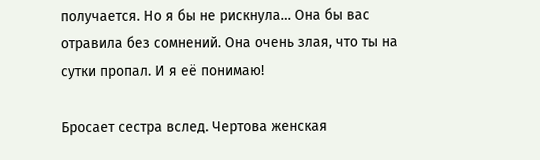получается. Но я бы не рискнула… Она бы вас отравила без сомнений. Она очень злая, что ты на сутки пропал. И я её понимаю!

Бросает сестра вслед. Чертова женская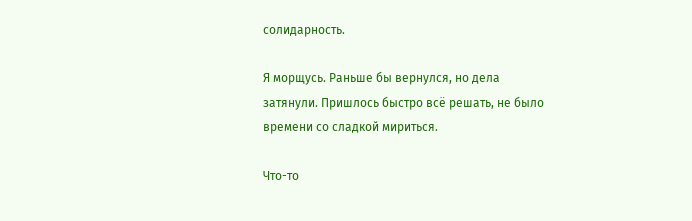солидарность.

Я морщусь. Раньше бы вернулся, но дела затянули. Пришлось быстро всё решать, не было времени со сладкой мириться.

Что-то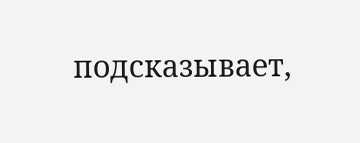подсказывает,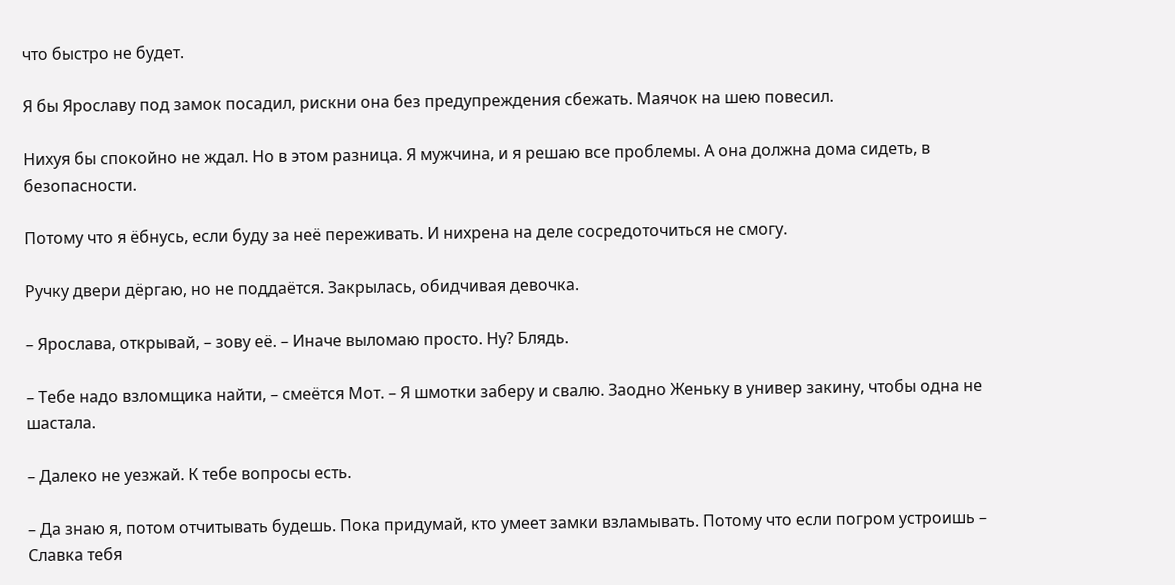что быстро не будет.

Я бы Ярославу под замок посадил, рискни она без предупреждения сбежать. Маячок на шею повесил.

Нихуя бы спокойно не ждал. Но в этом разница. Я мужчина, и я решаю все проблемы. А она должна дома сидеть, в безопасности.

Потому что я ёбнусь, если буду за неё переживать. И нихрена на деле сосредоточиться не смогу.

Ручку двери дёргаю, но не поддаётся. Закрылась, обидчивая девочка.

– Ярослава, открывай, – зову её. – Иначе выломаю просто. Ну? Блядь.

– Тебе надо взломщика найти, – смеётся Мот. – Я шмотки заберу и свалю. Заодно Женьку в универ закину, чтобы одна не шастала.

– Далеко не уезжай. К тебе вопросы есть.

– Да знаю я, потом отчитывать будешь. Пока придумай, кто умеет замки взламывать. Потому что если погром устроишь – Славка тебя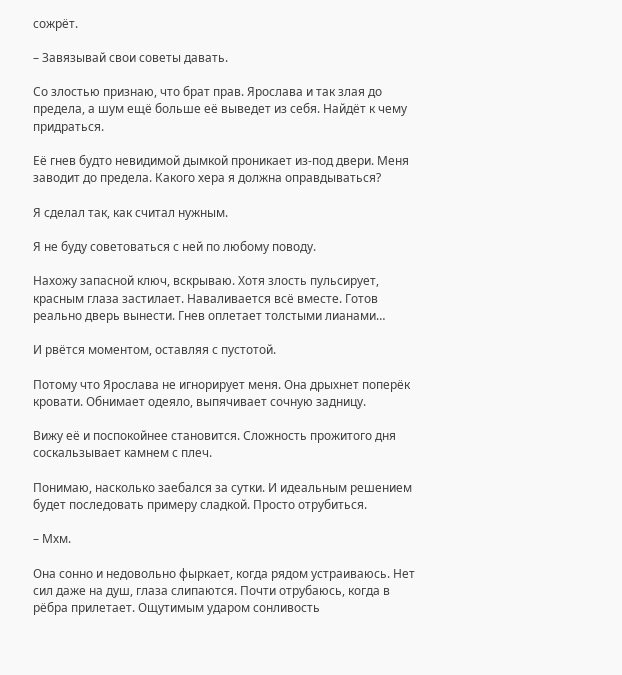сожрёт.

– Завязывай свои советы давать.

Со злостью признаю, что брат прав. Ярослава и так злая до предела, а шум ещё больше её выведет из себя. Найдёт к чему придраться.

Её гнев будто невидимой дымкой проникает из-под двери. Меня заводит до предела. Какого хера я должна оправдываться?

Я сделал так, как считал нужным.

Я не буду советоваться с ней по любому поводу.

Нахожу запасной ключ, вскрываю. Хотя злость пульсирует, красным глаза застилает. Наваливается всё вместе. Готов реально дверь вынести. Гнев оплетает толстыми лианами…

И рвётся моментом, оставляя с пустотой.

Потому что Ярослава не игнорирует меня. Она дрыхнет поперёк кровати. Обнимает одеяло, выпячивает сочную задницу.

Вижу её и поспокойнее становится. Сложность прожитого дня соскальзывает камнем с плеч.

Понимаю, насколько заебался за сутки. И идеальным решением будет последовать примеру сладкой. Просто отрубиться.

– Мхм.

Она сонно и недовольно фыркает, когда рядом устраиваюсь. Нет сил даже на душ, глаза слипаются. Почти отрубаюсь, когда в рёбра прилетает. Ощутимым ударом сонливость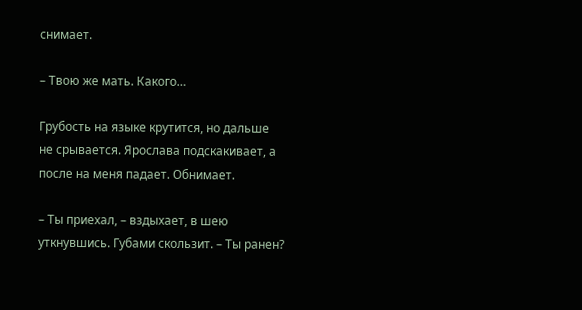снимает.

– Твою же мать. Какого…

Грубость на языке крутится, но дальше не срывается. Ярослава подскакивает, а после на меня падает. Обнимает.

– Ты приехал, – вздыхает, в шею уткнувшись. Губами скользит. – Ты ранен?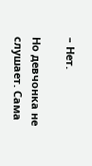– Нет.

Но девчонка не слушает. Сама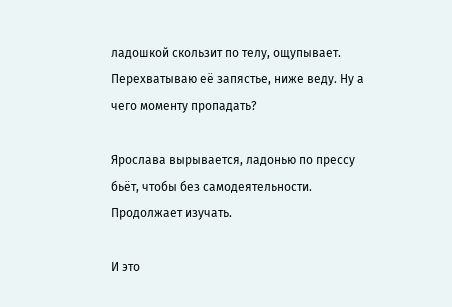ладошкой скользит по телу, ощупывает. Перехватываю её запястье, ниже веду. Ну а чего моменту пропадать?

Ярослава вырывается, ладонью по прессу бьёт, чтобы без самодеятельности. Продолжает изучать.

И это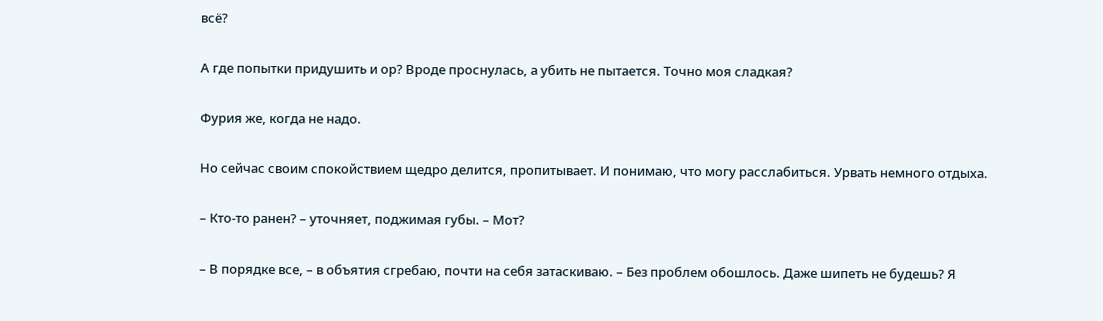всё?

А где попытки придушить и ор? Вроде проснулась, а убить не пытается. Точно моя сладкая?

Фурия же, когда не надо.

Но сейчас своим спокойствием щедро делится, пропитывает. И понимаю, что могу расслабиться. Урвать немного отдыха.

– Кто-то ранен? – уточняет, поджимая губы. – Мот?

– В порядке все, – в объятия сгребаю, почти на себя затаскиваю. – Без проблем обошлось. Даже шипеть не будешь? Я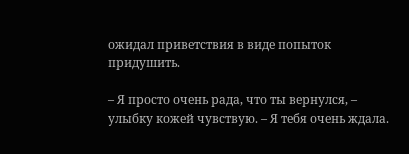ожидал приветствия в виде попыток придушить.

– Я просто очень рада, что ты вернулся, – улыбку кожей чувствую. – Я тебя очень ждала.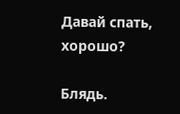Давай спать, хорошо?

Блядь.